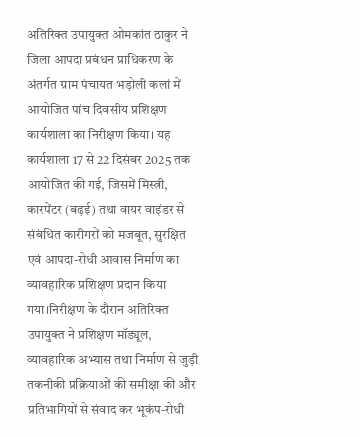अतिरिक्त उपायुक्त ओमकांत ठाकुर ने जिला आपदा प्रबंधन प्राधिकरण के अंतर्गत ग्राम पंचायत भड़ोली कलां में आयोजित पांच दिवसीय प्रशिक्षण कार्यशाला का निरीक्षण किया। यह कार्यशाला 17 से 22 दिसंबर 2025 तक आयोजित की गई, जिसमें मिस्त्री, कारपेंटर (बढ़ई) तथा वायर वाइंडर से संबंधित कारीगरों को मजबूत, सुरक्षित एवं आपदा-रोधी आवास निर्माण का व्यावहारिक प्रशिक्षण प्रदान किया गया।निरीक्षण के दौरान अतिरिक्त उपायुक्त ने प्रशिक्षण मॉड्यूल, व्यावहारिक अभ्यास तथा निर्माण से जुड़ी तकनीकी प्रक्रियाओं की समीक्षा की और प्रतिभागियों से संवाद कर भूकंप-रोधी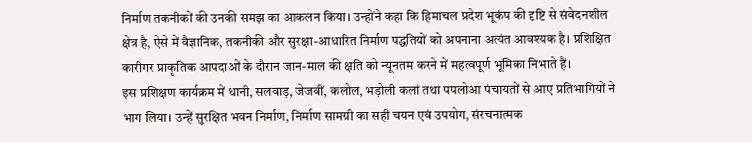निर्माण तकनीकों की उनकी समझ का आकलन किया। उन्होंने कहा कि हिमाचल प्रदेश भूकंप की दृष्टि से संवेदनशील क्षेत्र है, ऐसे में वैज्ञानिक, तकनीकी और सुरक्षा-आधारित निर्माण पद्धतियों को अपनाना अत्यंत आवश्यक है। प्रशिक्षित कारीगर प्राकृतिक आपदाओं के दौरान जान-माल की क्षति को न्यूनतम करने में महत्वपूर्ण भूमिका निभाते हैं।
इस प्रशिक्षण कार्यक्रम में धानी, सलवाड़, जेजवीं, कलोल, भड़ोली कलां तथा पपलोआ पंचायतों से आए प्रतिभागियों ने भाग लिया। उन्हें सुरक्षित भवन निर्माण, निर्माण सामग्री का सही चयन एवं उपयोग, संरचनात्मक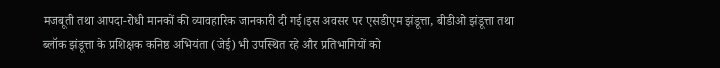मजबूती तथा आपदा-रोधी मानकों की व्यावहारिक जानकारी दी गई।इस अवसर पर एसडीएम झंडूत्ता, बीडीओ झंडूत्ता तथा ब्लॉक झंडूत्ता के प्रशिक्षक कनिष्ठ अभियंता (जेई) भी उपस्थित रहे और प्रतिभागियों को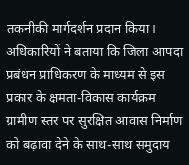तकनीकी मार्गदर्शन प्रदान किया। अधिकारियों ने बताया कि जिला आपदा प्रबंधन प्राधिकरण के माध्यम से इस प्रकार के क्षमता-विकास कार्यक्रम ग्रामीण स्तर पर सुरक्षित आवास निर्माण को बढ़ावा देने के साथ-साथ समुदाय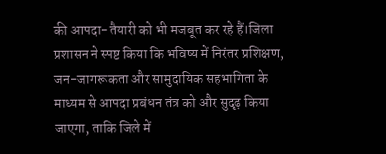की आपदा-तैयारी को भी मजबूत कर रहे हैं।जिला प्रशासन ने स्पष्ट किया कि भविष्य में निरंतर प्रशिक्षण, जन-जागरूकता और सामुदायिक सहभागिता के माध्यम से आपदा प्रबंधन तंत्र को और सुदृढ़ किया जाएगा, ताकि जिले में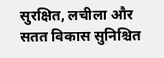सुरक्षित, लचीला और सतत विकास सुनिश्चित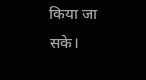किया जा सके।